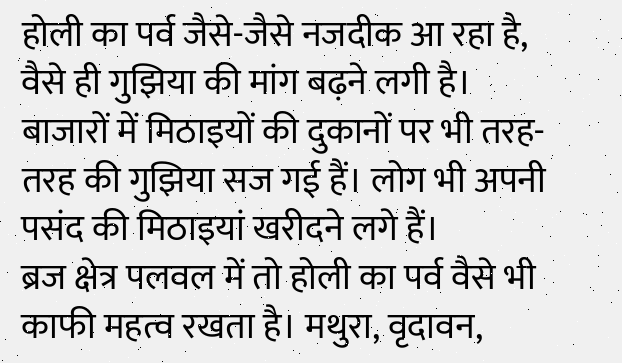होली का पर्व जैसे-जैसे नजदीक आ रहा है, वैसे ही गुझिया की मांग बढ़ने लगी है। बाजारों में मिठाइयों की दुकानों पर भी तरह-तरह की गुझिया सज गई हैं। लोग भी अपनी पसंद की मिठाइयां खरीदने लगे हैं।
ब्रज क्षेत्र पलवल में तो होली का पर्व वैसे भी काफी महत्व रखता है। मथुरा, वृदावन,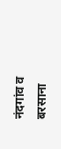नंदगांव व बरसाना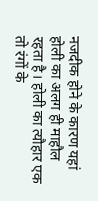नजदीक होने के कारण यहां होली का अलग ही माहौल रहता है। होली का त्यौहार एक तो रंगों के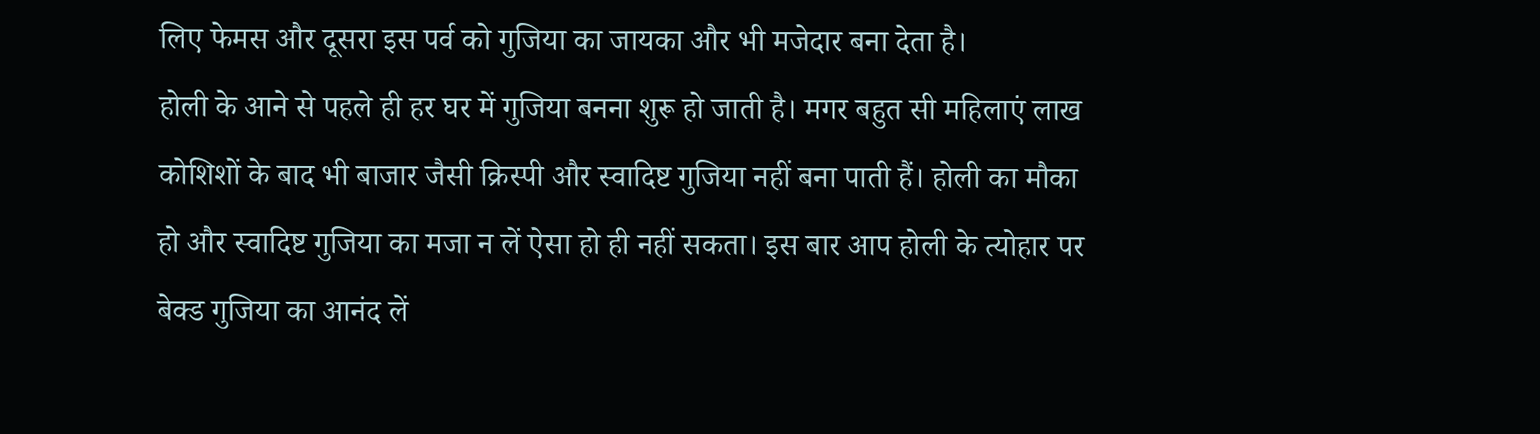लिए फेमस और दूसरा इस पर्व को गुजिया का जायका और भी मजेदार बना देता है।
होली के आने से पहले ही हर घर में गुजिया बनना शुरू हो जाती है। मगर बहुत सी महिलाएं लाख कोशिशों के बाद भी बाजार जैसी क्रिस्पी और स्वादिष्ट गुजिया नहीं बना पाती हैं। होली का मौका हो और स्वादिष्ट गुजिया का मजा न लें ऐसा हो ही नहीं सकता। इस बार आप होली के त्योहार पर बेक्ड गुजिया का आनंद लें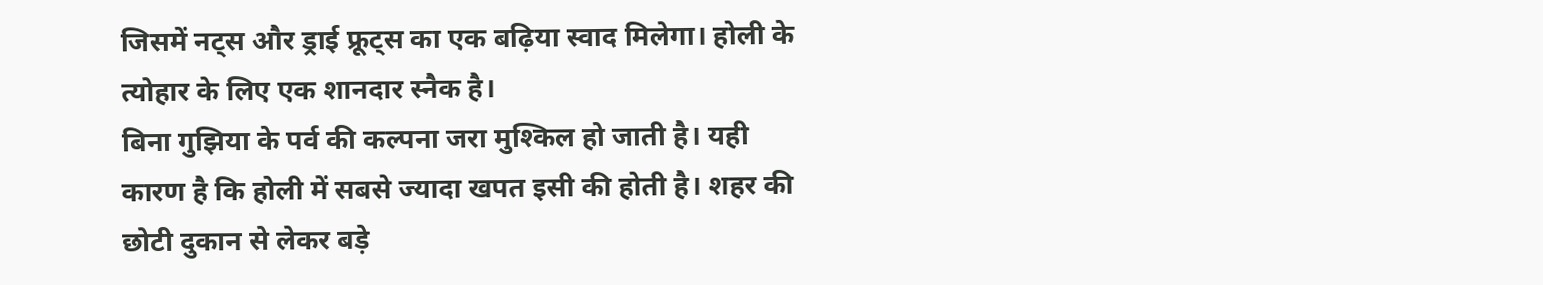जिसमें नट्स और ड्राई फ्रूट्स का एक बढ़िया स्वाद मिलेगा। होली के त्योहार के लिए एक शानदार स्नैक है।
बिना गुझिया के पर्व की कल्पना जरा मुश्किल हो जाती है। यही कारण है कि होली में सबसे ज्यादा खपत इसी की होती है। शहर की छोटी दुकान से लेकर बड़े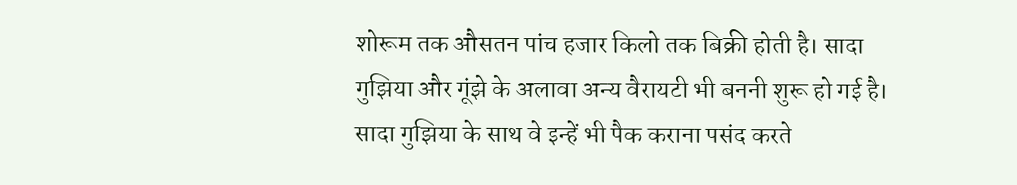शोरूम तक औसतन पांच हजार किलो तक बिक्री होती है। सादा गुझिया और गूंझे के अलावा अन्य वैरायटी भी बननी शुरू हो गई है। सादा गुझिया के साथ वे इन्हें भी पैक कराना पसंद करते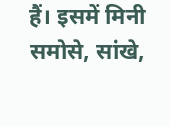हैं। इसमें मिनी समोसे, सांखे,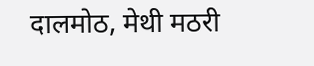दालमोठ, मेथी मठरी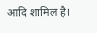आदि शामिल है।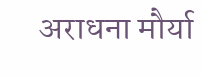अराधना मौर्या